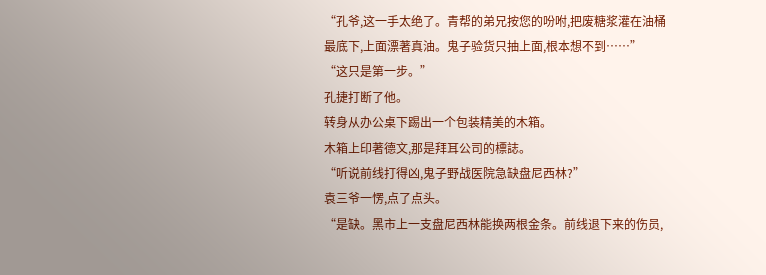“孔爷,这一手太绝了。青帮的弟兄按您的吩咐,把废糖浆灌在油桶最底下,上面漂著真油。鬼子验货只抽上面,根本想不到……”
“这只是第一步。”
孔捷打断了他。
转身从办公桌下踢出一个包装精美的木箱。
木箱上印著德文,那是拜耳公司的標誌。
“听说前线打得凶,鬼子野战医院急缺盘尼西林?”
袁三爷一愣,点了点头。
“是缺。黑市上一支盘尼西林能换两根金条。前线退下来的伤员,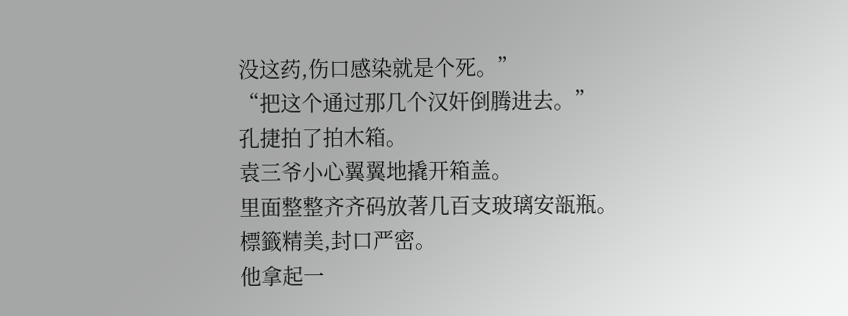没这药,伤口感染就是个死。”
“把这个通过那几个汉奸倒腾进去。”
孔捷拍了拍木箱。
袁三爷小心翼翼地撬开箱盖。
里面整整齐齐码放著几百支玻璃安瓿瓶。
標籤精美,封口严密。
他拿起一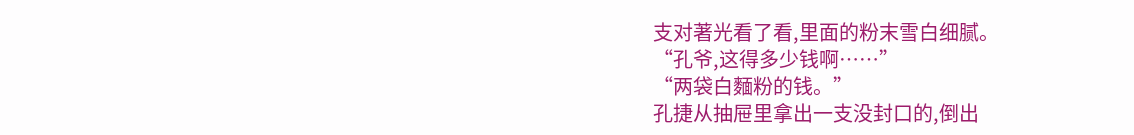支对著光看了看,里面的粉末雪白细腻。
“孔爷,这得多少钱啊……”
“两袋白麵粉的钱。”
孔捷从抽屉里拿出一支没封口的,倒出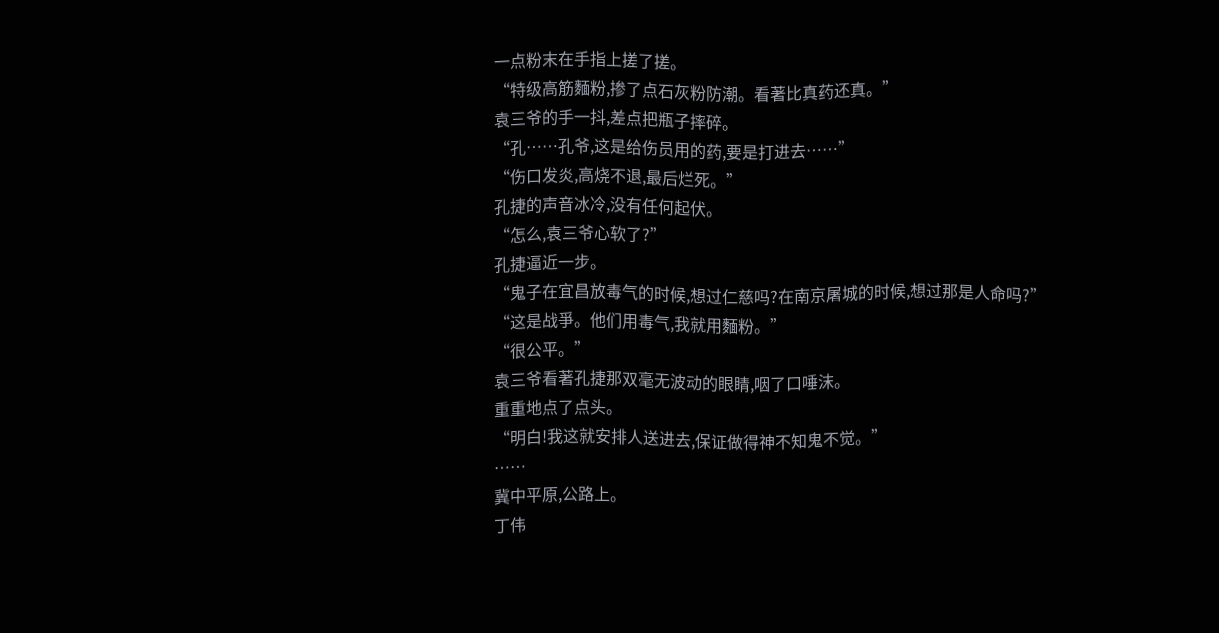一点粉末在手指上搓了搓。
“特级高筋麵粉,掺了点石灰粉防潮。看著比真药还真。”
袁三爷的手一抖,差点把瓶子摔碎。
“孔……孔爷,这是给伤员用的药,要是打进去……”
“伤口发炎,高烧不退,最后烂死。”
孔捷的声音冰冷,没有任何起伏。
“怎么,袁三爷心软了?”
孔捷逼近一步。
“鬼子在宜昌放毒气的时候,想过仁慈吗?在南京屠城的时候,想过那是人命吗?”
“这是战爭。他们用毒气,我就用麵粉。”
“很公平。”
袁三爷看著孔捷那双毫无波动的眼睛,咽了口唾沫。
重重地点了点头。
“明白!我这就安排人送进去,保证做得神不知鬼不觉。”
……
冀中平原,公路上。
丁伟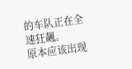的车队正在全速狂飆。
原本应该出现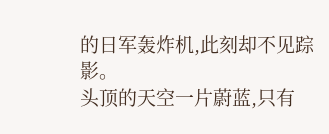的日军轰炸机,此刻却不见踪影。
头顶的天空一片蔚蓝,只有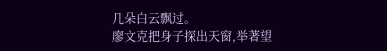几朵白云飘过。
廖文克把身子探出天窗,举著望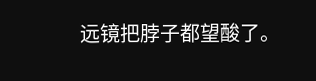远镜把脖子都望酸了。